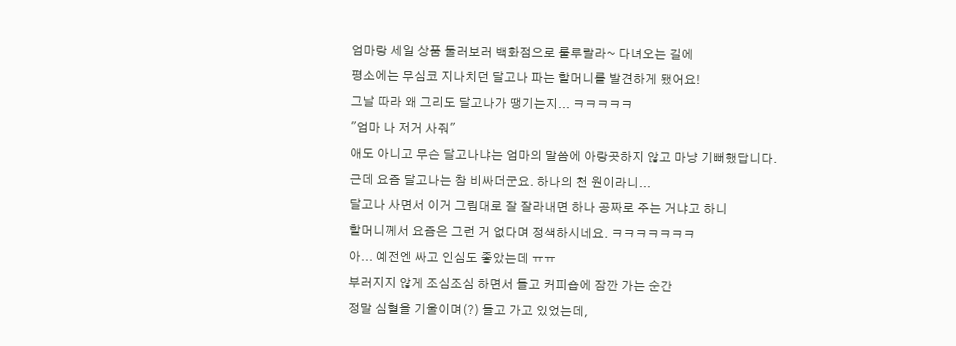엄마랑 세일 상품 둘러보러 백화점으로 룰루랄라~ 다녀오는 길에
평소에는 무심코 지나치던 달고나 파는 할머니를 발견하게 됐어요!
그날 따라 왜 그리도 달고나가 땡기는지... ㅋㅋㅋㅋㅋ
"엄마 나 저거 사줘"
애도 아니고 무슨 달고나냐는 엄마의 말씀에 아랑곳하지 않고 마냥 기뻐했답니다.
근데 요즘 달고나는 참 비싸더군요. 하나의 천 원이라니...
달고나 사면서 이거 그림대로 잘 잘라내면 하나 공짜로 주는 거냐고 하니
할머니께서 요즘은 그런 거 없다며 정색하시네요. ㅋㅋㅋㅋㅋㅋㅋ
아... 예전엔 싸고 인심도 좋았는데 ㅠㅠ
부러지지 않게 조심조심 하면서 들고 커피숍에 잠깐 가는 순간
정말 심혈을 기울이며(?) 들고 가고 있었는데,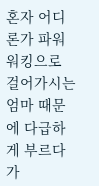혼자 어디론가 파워워킹으로 걸어가시는 엄마 때문에 다급하게 부르다가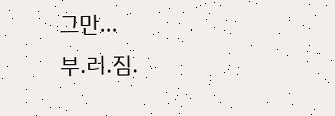그만...
부.러.짐.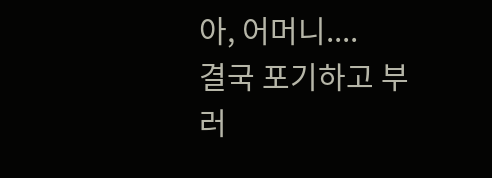아, 어머니....
결국 포기하고 부러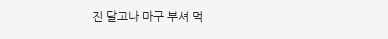진 달고나 마구 부셔 먹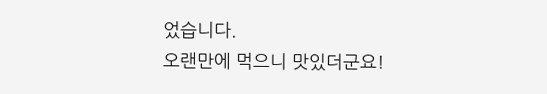었습니다.
오랜만에 먹으니 맛있더군요!